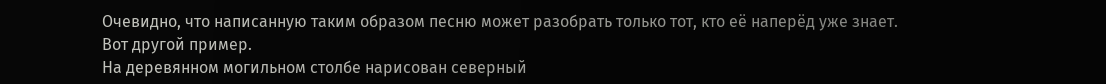Очевидно, что написанную таким образом песню может разобрать только тот, кто её наперёд уже знает.
Вот другой пример.
На деревянном могильном столбе нарисован северный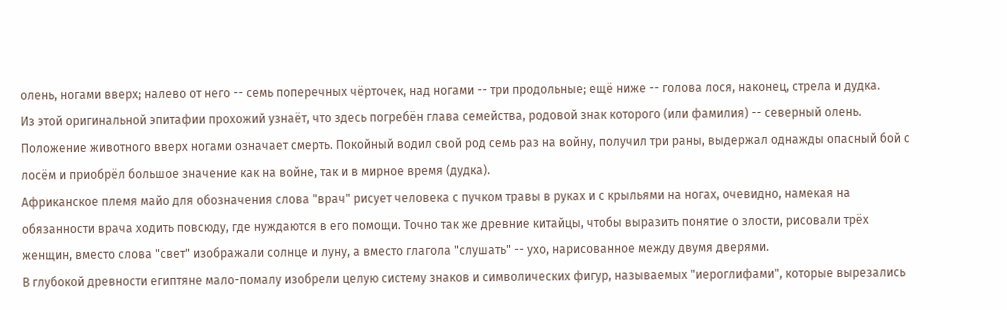олень, ногами вверх; налево от него -- семь поперечных чёрточек, над ногами -- три продольные; ещё ниже -- голова лося, наконец, стрела и дудка.
Из этой оригинальной эпитафии прохожий узнаёт, что здесь погребён глава семейства, родовой знак которого (или фамилия) -- северный олень. Положение животного вверх ногами означает смерть. Покойный водил свой род семь раз на войну, получил три раны, выдержал однажды опасный бой с лосём и приобрёл большое значение как на войне, так и в мирное время (дудка).
Африканское племя майо для обозначения слова "врач" рисует человека с пучком травы в руках и с крыльями на ногах, очевидно, намекая на обязанности врача ходить повсюду, где нуждаются в его помощи. Точно так же древние китайцы, чтобы выразить понятие о злости, рисовали трёх женщин, вместо слова "свет" изображали солнце и луну, а вместо глагола "слушать" -- ухо, нарисованное между двумя дверями.
В глубокой древности египтяне мало-помалу изобрели целую систему знаков и символических фигур, называемых "иероглифами", которые вырезались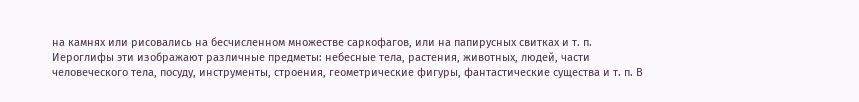на камнях или рисовались на бесчисленном множестве саркофагов, или на папирусных свитках и т. п. Иероглифы эти изображают различные предметы: небесные тела, растения, животных, людей, части человеческого тела, посуду, инструменты, строения, геометрические фигуры, фантастические существа и т. п. В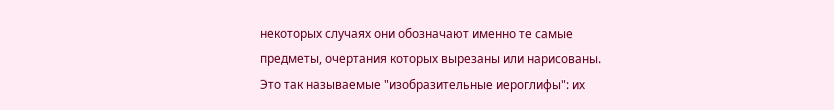некоторых случаях они обозначают именно те самые предметы, очертания которых вырезаны или нарисованы. Это так называемые "изобразительные иероглифы": их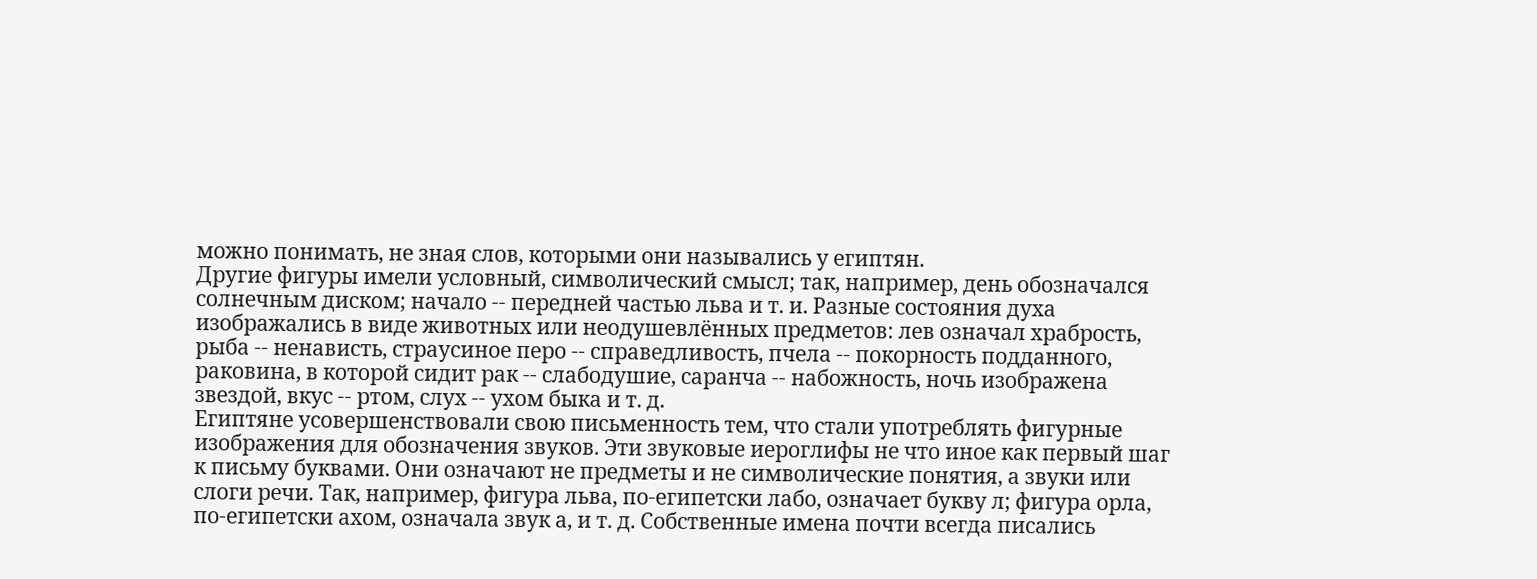можно понимать, не зная слов, которыми они назывались у египтян.
Другие фигуры имели условный, символический смысл; так, например, день обозначался солнечным диском; начало -- передней частью льва и т. и. Разные состояния духа изображались в виде животных или неодушевлённых предметов: лев означал храбрость, рыба -- ненависть, страусиное перо -- справедливость, пчела -- покорность подданного, раковина, в которой сидит рак -- слабодушие, саранча -- набожность, ночь изображена звездой, вкус -- ртом, слух -- ухом быка и т. д.
Египтяне усовершенствовали свою письменность тем, что стали употреблять фигурные изображения для обозначения звуков. Эти звуковые иероглифы не что иное как первый шаг к письму буквами. Они означают не предметы и не символические понятия, а звуки или слоги речи. Так, например, фигура льва, по-египетски лабо, означает букву л; фигура орла, по-египетски ахом, означала звук а, и т. д. Собственные имена почти всегда писались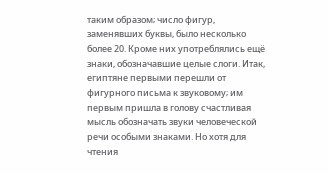таким образом; число фигур, заменявших буквы, было несколько более 20. Кроме них употреблялись ещё знаки, обозначавшие целые слоги. Итак, египтяне первыми перешли от фигурного письма к звуковому; им первым пришла в голову счастливая мысль обозначать звуки человеческой речи особыми знаками. Но хотя для чтения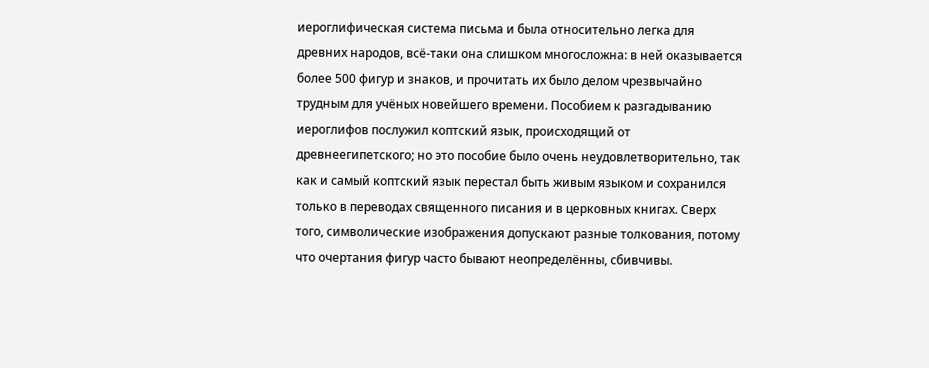иероглифическая система письма и была относительно легка для древних народов, всё-таки она слишком многосложна: в ней оказывается более 500 фигур и знаков, и прочитать их было делом чрезвычайно трудным для учёных новейшего времени. Пособием к разгадыванию иероглифов послужил коптский язык, происходящий от древнеегипетского; но это пособие было очень неудовлетворительно, так как и самый коптский язык перестал быть живым языком и сохранился только в переводах священного писания и в церковных книгах. Сверх того, символические изображения допускают разные толкования, потому что очертания фигур часто бывают неопределённы, сбивчивы.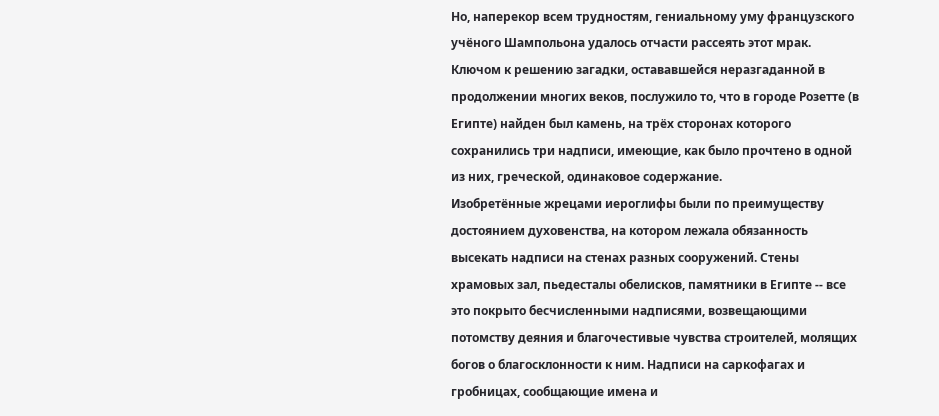Но, наперекор всем трудностям, гениальному уму французского учёного Шампольона удалось отчасти рассеять этот мрак. Ключом к решению загадки, остававшейся неразгаданной в продолжении многих веков, послужило то, что в городе Розетте (в Египте) найден был камень, на трёх сторонах которого сохранились три надписи, имеющие, как было прочтено в одной из них, греческой, одинаковое содержание.
Изобретённые жрецами иероглифы были по преимуществу достоянием духовенства, на котором лежала обязанность высекать надписи на стенах разных сооружений. Стены храмовых зал, пьедесталы обелисков, памятники в Египте -- все это покрыто бесчисленными надписями, возвещающими потомству деяния и благочестивые чувства строителей, молящих богов о благосклонности к ним. Надписи на саркофагах и гробницах, сообщающие имена и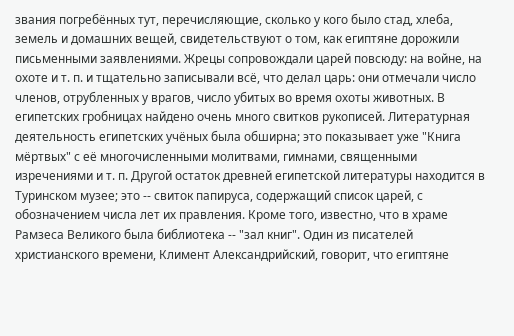звания погребённых тут, перечисляющие, сколько у кого было стад, хлеба, земель и домашних вещей, свидетельствуют о том, как египтяне дорожили письменными заявлениями. Жрецы сопровождали царей повсюду: на войне, на охоте и т. п. и тщательно записывали всё, что делал царь: они отмечали число членов, отрубленных у врагов, число убитых во время охоты животных. В египетских гробницах найдено очень много свитков рукописей. Литературная деятельность египетских учёных была обширна; это показывает уже "Книга мёртвых" с её многочисленными молитвами, гимнами, священными изречениями и т. п. Другой остаток древней египетской литературы находится в Туринском музее; это -- свиток папируса, содержащий список царей, с обозначением числа лет их правления. Кроме того, известно, что в храме Рамзеса Великого была библиотека -- "зал книг". Один из писателей христианского времени, Климент Александрийский, говорит, что египтяне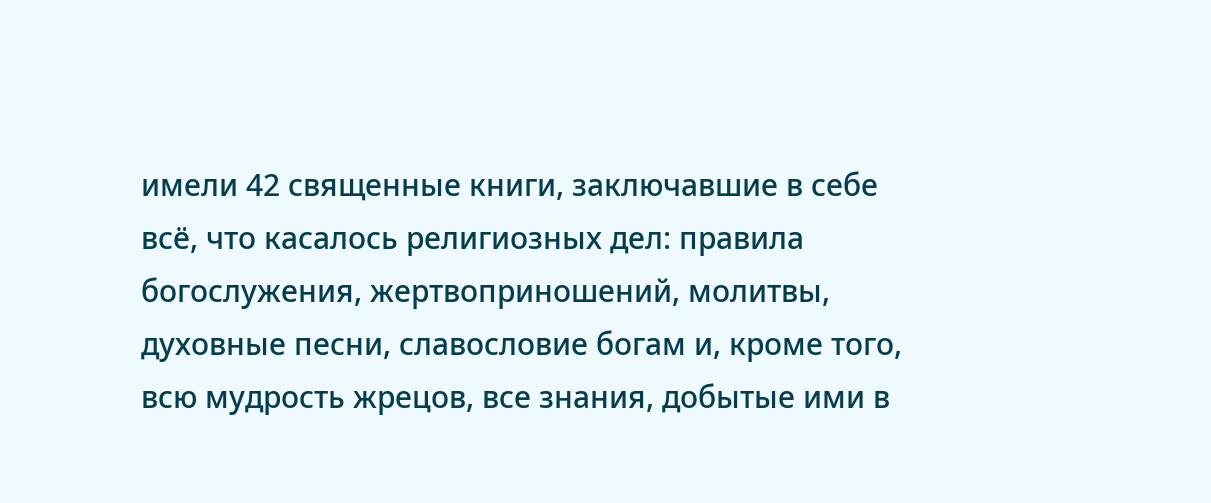имели 42 священные книги, заключавшие в себе всё, что касалось религиозных дел: правила богослужения, жертвоприношений, молитвы, духовные песни, славословие богам и, кроме того, всю мудрость жрецов, все знания, добытые ими в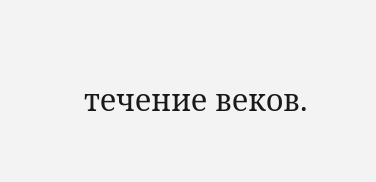течение веков.